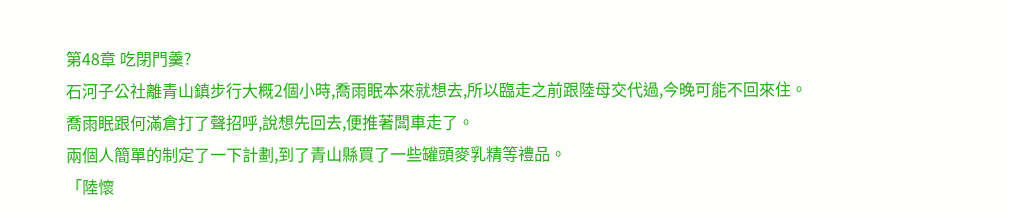第48章 吃閉門羹?
石河子公社離青山鎮步行大概2個小時,喬雨眠本來就想去,所以臨走之前跟陸母交代過,今晚可能不回來住。
喬雨眠跟何滿倉打了聲招呼,說想先回去,便推著闆車走了。
兩個人簡單的制定了一下計劃,到了青山縣買了一些罐頭麥乳精等禮品。
「陸懷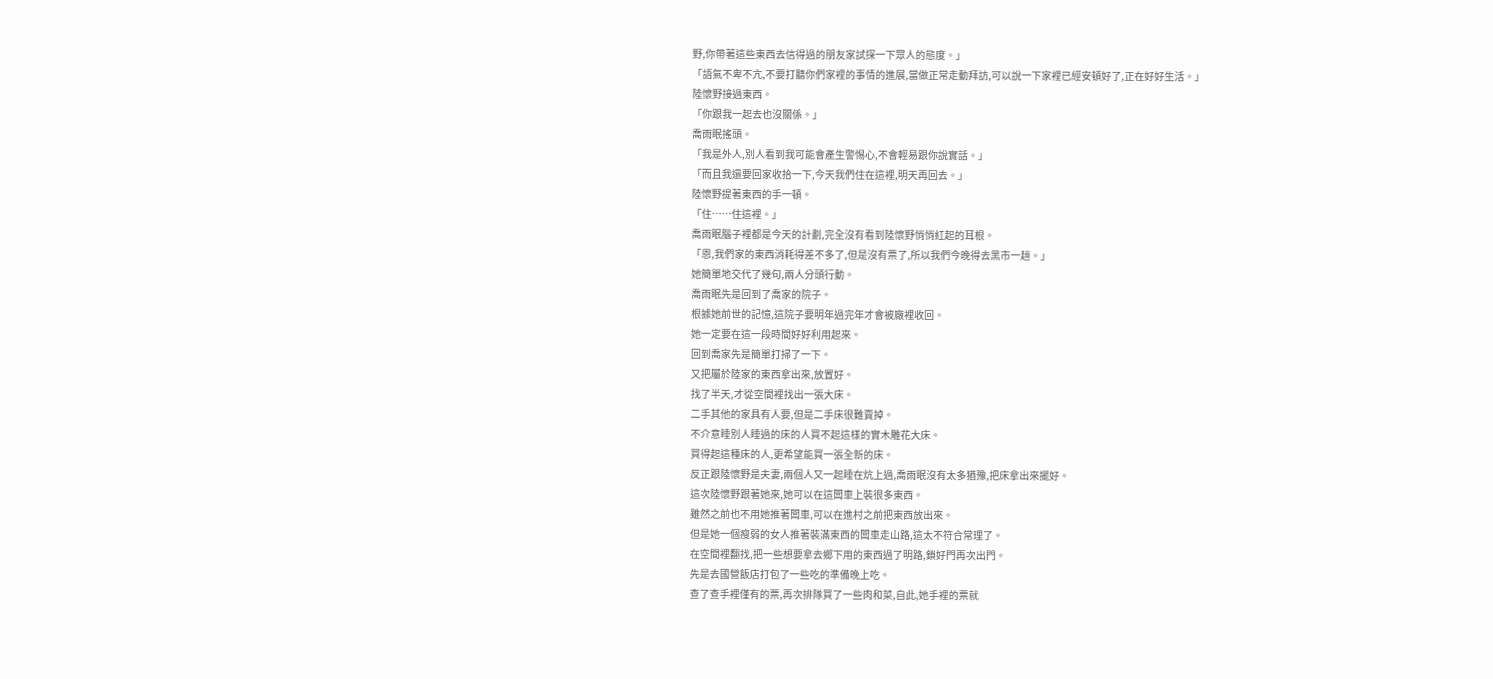野,你帶著這些東西去信得過的朋友家試探一下眾人的態度。」
「語氣不卑不亢,不要打聽你們家裡的事情的進展,當做正常走動拜訪,可以說一下家裡已經安頓好了,正在好好生活。」
陸懷野接過東西。
「你跟我一起去也沒關係。」
喬雨眠搖頭。
「我是外人,別人看到我可能會產生警惕心,不會輕易跟你說實話。」
「而且我還要回家收拾一下,今天我們住在這裡,明天再回去。」
陸懷野提著東西的手一頓。
「住……住這裡。」
喬雨眠腦子裡都是今天的計劃,完全沒有看到陸懷野悄悄紅起的耳根。
「恩,我們家的東西消耗得差不多了,但是沒有票了,所以我們今晚得去黑市一趟。」
她簡單地交代了幾句,兩人分頭行動。
喬雨眠先是回到了喬家的院子。
根據她前世的記憶,這院子要明年過完年才會被廠裡收回。
她一定要在這一段時間好好利用起來。
回到喬家先是簡單打掃了一下。
又把屬於陸家的東西拿出來,放置好。
找了半天,才從空間裡找出一張大床。
二手其他的家具有人要,但是二手床很難賣掉。
不介意睡別人睡過的床的人買不起這樣的實木雕花大床。
買得起這種床的人,更希望能買一張全新的床。
反正跟陸懷野是夫妻,兩個人又一起睡在炕上過,喬雨眠沒有太多猶豫,把床拿出來擺好。
這次陸懷野跟著她來,她可以在這闆車上裝很多東西。
雖然之前也不用她推著闆車,可以在進村之前把東西放出來。
但是她一個瘦弱的女人推著裝滿東西的闆車走山路,這太不符合常理了。
在空間裡翻找,把一些想要拿去鄉下用的東西過了明路,鎖好門再次出門。
先是去國營飯店打包了一些吃的準備晚上吃。
查了查手裡僅有的票,再次排隊買了一些肉和菜,自此,她手裡的票就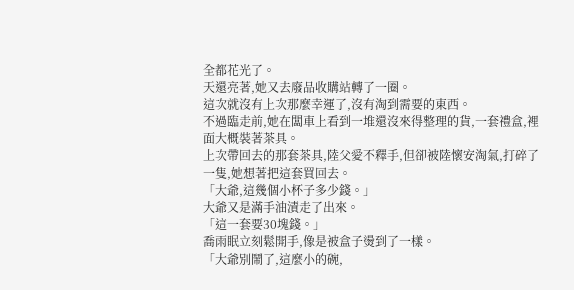全都花光了。
天還亮著,她又去廢品收購站轉了一圈。
這次就沒有上次那麼幸運了,沒有淘到需要的東西。
不過臨走前,她在闆車上看到一堆還沒來得整理的貨,一套禮盒,裡面大概裝著茶具。
上次帶回去的那套茶具,陸父愛不釋手,但卻被陸懷安淘氣,打碎了一隻,她想著把這套買回去。
「大爺,這幾個小杯子多少錢。」
大爺又是滿手油漬走了出來。
「這一套要30塊錢。」
喬雨眠立刻鬆開手,像是被盒子燙到了一樣。
「大爺別鬧了,這麼小的碗,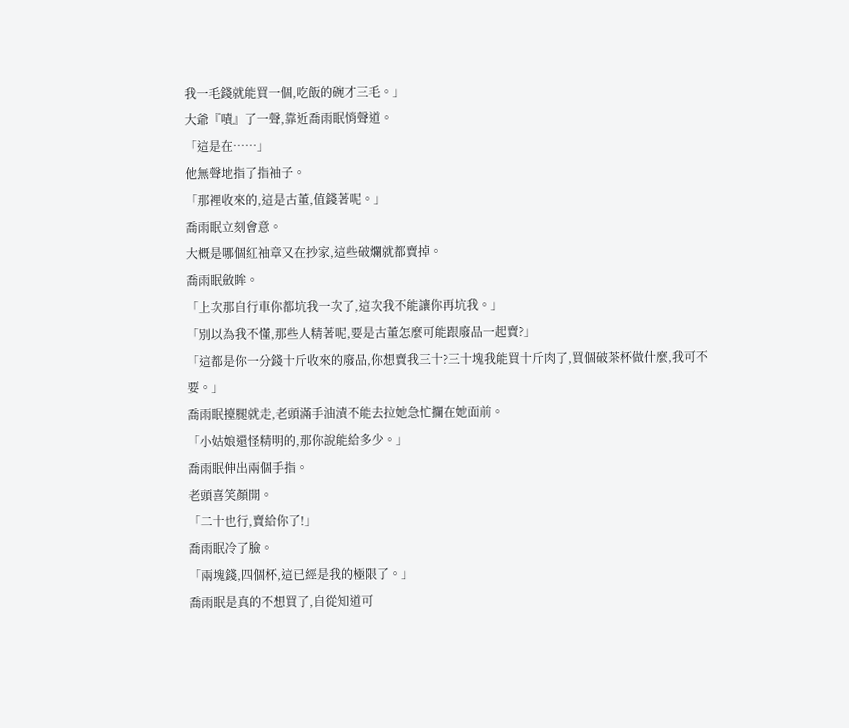我一毛錢就能買一個,吃飯的碗才三毛。」
大爺『嘖』了一聲,靠近喬雨眠悄聲道。
「這是在……」
他無聲地指了指袖子。
「那裡收來的,這是古董,值錢著呢。」
喬雨眠立刻會意。
大概是哪個紅袖章又在抄家,這些破爛就都賣掉。
喬雨眠斂眸。
「上次那自行車你都坑我一次了,這次我不能讓你再坑我。」
「別以為我不懂,那些人精著呢,要是古董怎麼可能跟廢品一起賣?」
「這都是你一分錢十斤收來的廢品,你想賣我三十?三十塊我能買十斤肉了,買個破茶杯做什麼,我可不要。」
喬雨眠擡腿就走,老頭滿手油漬不能去拉她急忙攔在她面前。
「小姑娘還怪精明的,那你說能給多少。」
喬雨眠伸出兩個手指。
老頭喜笑顏開。
「二十也行,賣給你了!」
喬雨眠冷了臉。
「兩塊錢,四個杯,這已經是我的極限了。」
喬雨眠是真的不想買了,自從知道可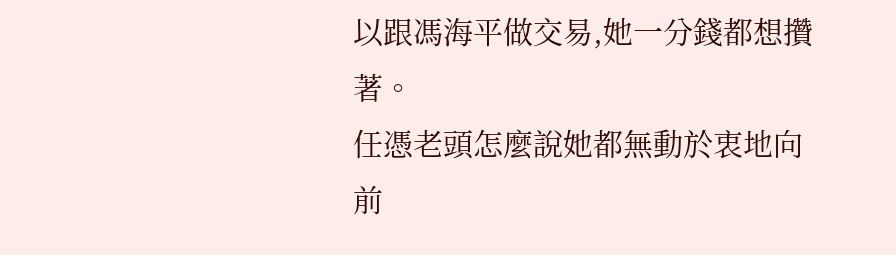以跟馮海平做交易,她一分錢都想攢著。
任憑老頭怎麼說她都無動於衷地向前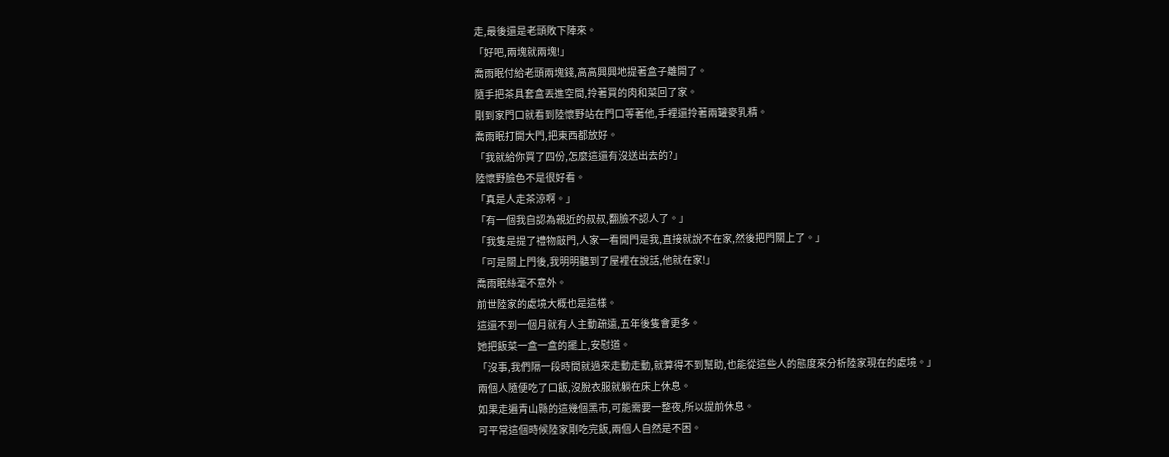走,最後還是老頭敗下陣來。
「好吧,兩塊就兩塊!」
喬雨眠付給老頭兩塊錢,高高興興地提著盒子離開了。
隨手把茶具套盒丟進空間,拎著買的肉和菜回了家。
剛到家門口就看到陸懷野站在門口等著他,手裡還拎著兩罐麥乳精。
喬雨眠打開大門,把東西都放好。
「我就給你買了四份,怎麼這還有沒送出去的?」
陸懷野臉色不是很好看。
「真是人走茶涼啊。」
「有一個我自認為親近的叔叔,翻臉不認人了。」
「我隻是提了禮物敲門,人家一看開門是我,直接就說不在家,然後把門關上了。」
「可是關上門後,我明明聽到了屋裡在說話,他就在家!」
喬雨眠絲毫不意外。
前世陸家的處境大概也是這樣。
這還不到一個月就有人主動疏遠,五年後隻會更多。
她把飯菜一盒一盒的擺上,安慰道。
「沒事,我們隔一段時間就過來走動走動,就算得不到幫助,也能從這些人的態度來分析陸家現在的處境。」
兩個人隨便吃了口飯,沒脫衣服就躺在床上休息。
如果走遍青山縣的這幾個黑市,可能需要一整夜,所以提前休息。
可平常這個時候陸家剛吃完飯,兩個人自然是不困。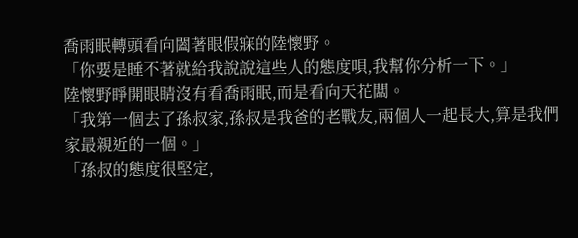喬雨眠轉頭看向闔著眼假寐的陸懷野。
「你要是睡不著就給我說說這些人的態度唄,我幫你分析一下。」
陸懷野睜開眼睛沒有看喬雨眠,而是看向天花闆。
「我第一個去了孫叔家,孫叔是我爸的老戰友,兩個人一起長大,算是我們家最親近的一個。」
「孫叔的態度很堅定,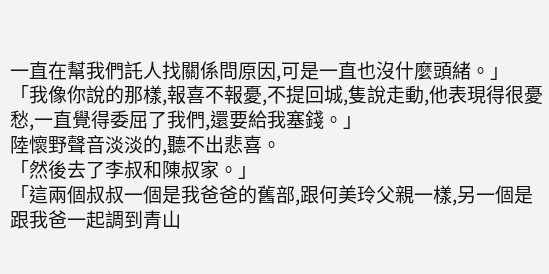一直在幫我們託人找關係問原因,可是一直也沒什麼頭緒。」
「我像你說的那樣,報喜不報憂,不提回城,隻說走動,他表現得很憂愁,一直覺得委屈了我們,還要給我塞錢。」
陸懷野聲音淡淡的,聽不出悲喜。
「然後去了李叔和陳叔家。」
「這兩個叔叔一個是我爸爸的舊部,跟何美玲父親一樣,另一個是跟我爸一起調到青山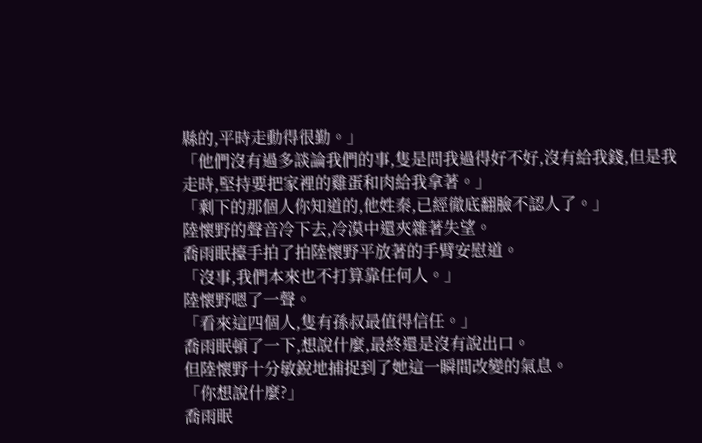縣的,平時走動得很勤。」
「他們沒有過多談論我們的事,隻是問我過得好不好,沒有給我錢,但是我走時,堅持要把家裡的雞蛋和肉給我拿著。」
「剩下的那個人你知道的,他姓秦,已經徹底翻臉不認人了。」
陸懷野的聲音冷下去,冷漠中還夾雜著失望。
喬雨眠擡手拍了拍陸懷野平放著的手臂安慰道。
「沒事,我們本來也不打算靠任何人。」
陸懷野嗯了一聲。
「看來這四個人,隻有孫叔最值得信任。」
喬雨眠頓了一下,想說什麼,最終還是沒有說出口。
但陸懷野十分敏銳地捕捉到了她這一瞬間改變的氣息。
「你想說什麼?」
喬雨眠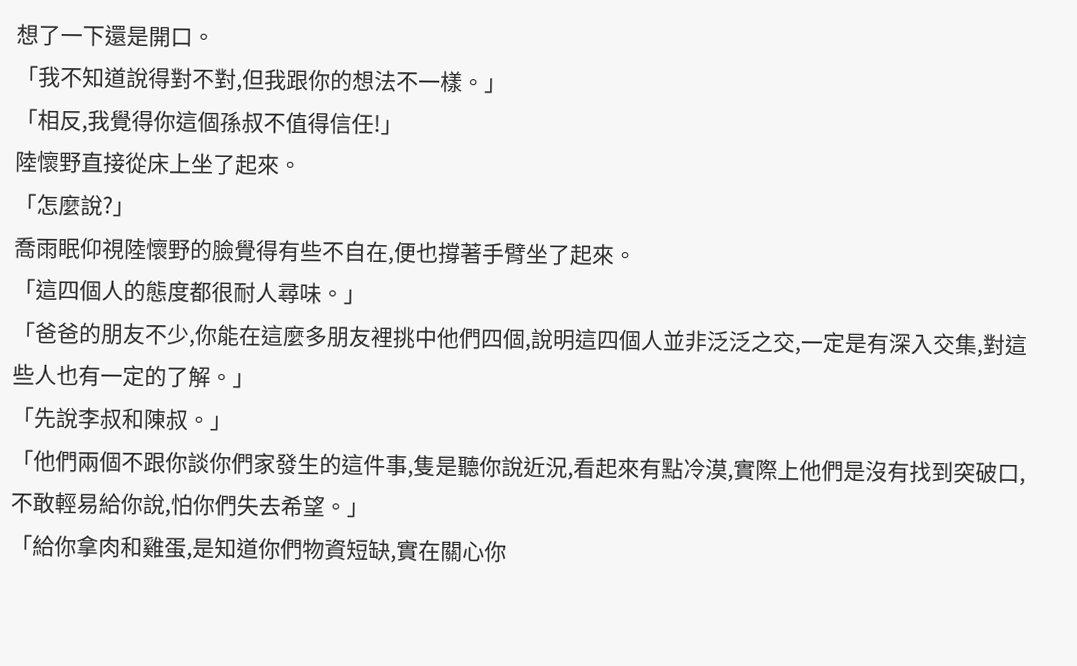想了一下還是開口。
「我不知道說得對不對,但我跟你的想法不一樣。」
「相反,我覺得你這個孫叔不值得信任!」
陸懷野直接從床上坐了起來。
「怎麼說?」
喬雨眠仰視陸懷野的臉覺得有些不自在,便也撐著手臂坐了起來。
「這四個人的態度都很耐人尋味。」
「爸爸的朋友不少,你能在這麼多朋友裡挑中他們四個,說明這四個人並非泛泛之交,一定是有深入交集,對這些人也有一定的了解。」
「先說李叔和陳叔。」
「他們兩個不跟你談你們家發生的這件事,隻是聽你說近況,看起來有點冷漠,實際上他們是沒有找到突破口,不敢輕易給你說,怕你們失去希望。」
「給你拿肉和雞蛋,是知道你們物資短缺,實在關心你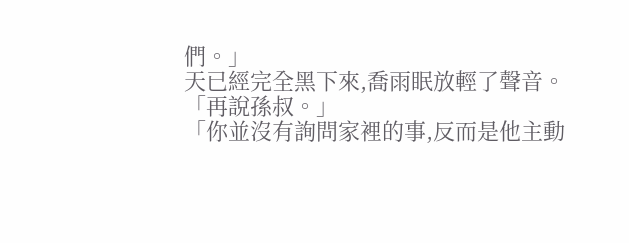們。」
天已經完全黑下來,喬雨眠放輕了聲音。
「再說孫叔。」
「你並沒有詢問家裡的事,反而是他主動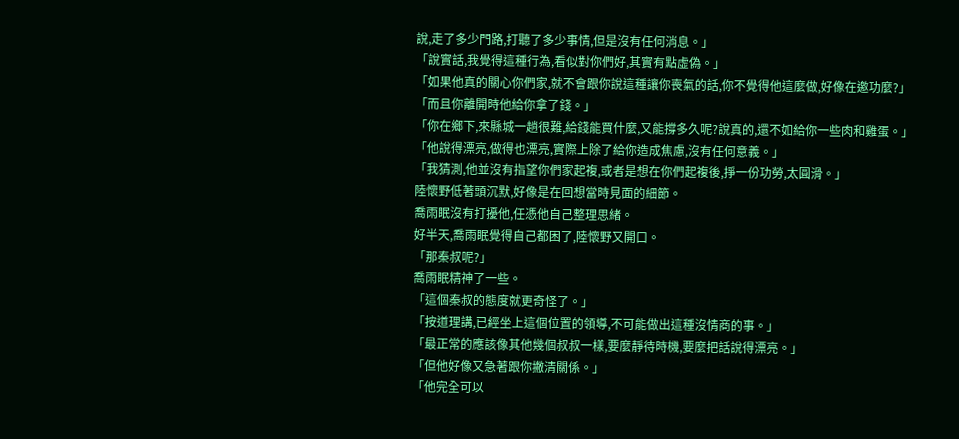說,走了多少門路,打聽了多少事情,但是沒有任何消息。」
「說實話,我覺得這種行為,看似對你們好,其實有點虛偽。」
「如果他真的關心你們家,就不會跟你說這種讓你喪氣的話,你不覺得他這麼做,好像在邀功麼?」
「而且你離開時他給你拿了錢。」
「你在鄉下,來縣城一趟很難,給錢能買什麼,又能撐多久呢?說真的,還不如給你一些肉和雞蛋。」
「他說得漂亮,做得也漂亮,實際上除了給你造成焦慮,沒有任何意義。」
「我猜測,他並沒有指望你們家起複,或者是想在你們起複後,掙一份功勞,太圓滑。」
陸懷野低著頭沉默,好像是在回想當時見面的細節。
喬雨眠沒有打擾他,任憑他自己整理思緒。
好半天,喬雨眠覺得自己都困了,陸懷野又開口。
「那秦叔呢?」
喬雨眠精神了一些。
「這個秦叔的態度就更奇怪了。」
「按道理講,已經坐上這個位置的領導,不可能做出這種沒情商的事。」
「最正常的應該像其他幾個叔叔一樣,要麼靜待時機,要麼把話說得漂亮。」
「但他好像又急著跟你撇清關係。」
「他完全可以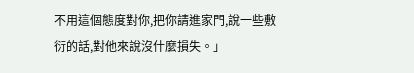不用這個態度對你,把你請進家門,說一些敷衍的話,對他來說沒什麼損失。」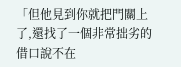「但他見到你就把門關上了,還找了一個非常拙劣的借口說不在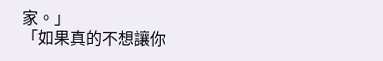家。」
「如果真的不想讓你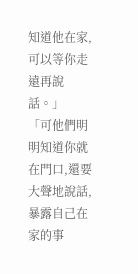知道他在家,可以等你走遠再說話。」
「可他們明明知道你就在門口,還要大聲地說話,暴露自己在家的事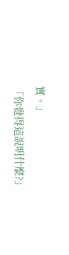實。」
「你覺得這說明什麼?」